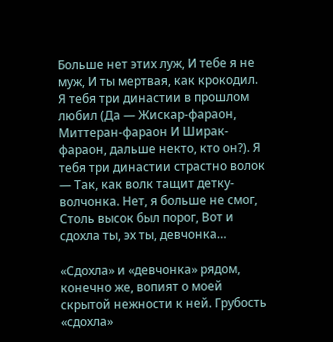Больше нет этих луж, И тебе я не муж, И ты мертвая, как крокодил. Я тебя три династии в прошлом любил (Да — Жискар-фараон, Миттеран-фараон И Ширак-фараон, дальше некто, кто он?). Я тебя три династии страстно волок — Так, как волк тащит детку-волчонка. Нет, я больше не смог, Столь высок был порог, Вот и сдохла ты, эх ты, девчонка…

«Сдохла» и «девчонка» рядом, конечно же, вопият о моей скрытой нежности к ней. Грубость «сдохла»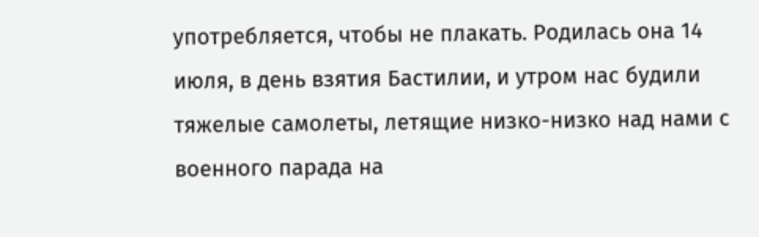употребляется, чтобы не плакать. Родилась она 14 июля, в день взятия Бастилии, и утром нас будили тяжелые самолеты, летящие низко-низко над нами с военного парада на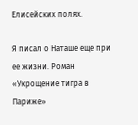Елисейских полях.

Я писал о Наташе еще при ее жизни. Роман «Укрощение тигра в Париже»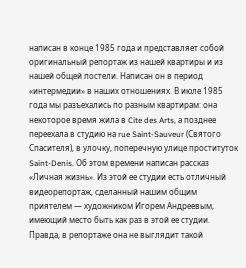написан в конце 1985 года и представляет собой оригинальный репортаж из нашей квартиры и из нашей общей постели. Написан он в период «интермедии» в наших отношениях. В июле 1985 года мы разъехались по разным квартирам: она некоторое время жила в Cite des Arts, а позднее переехала в студию на rue Saint-Sauveur (Святого Спасителя), в улочку, поперечную улице проституток Saint-Denis. Об этом времени написан рассказ «Личная жизнь». Из этой ее студии есть отличный видеорепортаж, сделанный нашим общим приятелем — художником Игорем Андреевым, имеющий место быть как раз в этой ее студии. Правда, в репортаже она не выглядит такой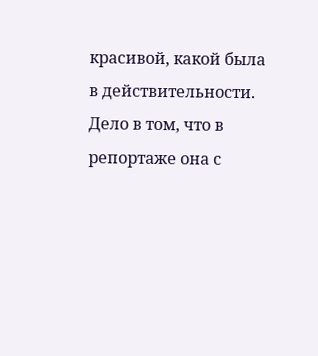красивой, какой была в действительности. Дело в том, что в репортаже она с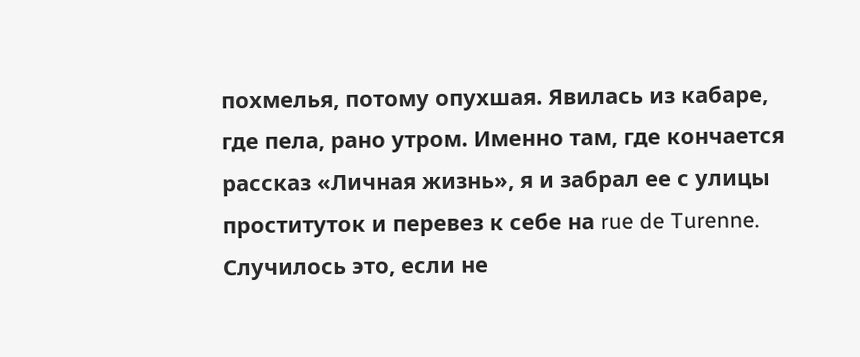похмелья, потому опухшая. Явилась из кабаре, где пела, рано утром. Именно там, где кончается рассказ «Личная жизнь», я и забрал ее с улицы проституток и перевез к себе на rue de Turenne. Случилось это, если не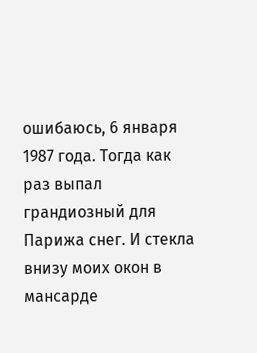ошибаюсь, 6 января 1987 года. Тогда как раз выпал грандиозный для Парижа снег. И стекла внизу моих окон в мансарде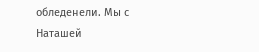обледенели. Мы с Наташей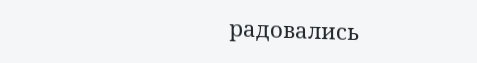радовались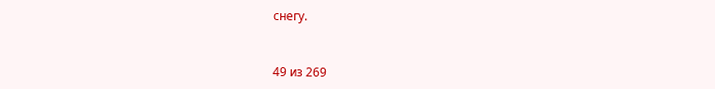снегу.



49 из 269